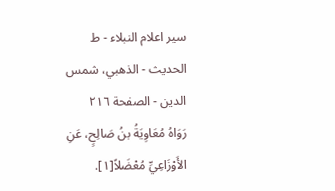سير اعلام النبلاء - ط الحديث - الذهبي، شمس الدين - الصفحة ٢١٦
رَوَاهُ مُعَاوِيَةُ بنُ صَالِحٍ، عَنِ الأَوْزَاعِيِّ مُعْضَلاً[١].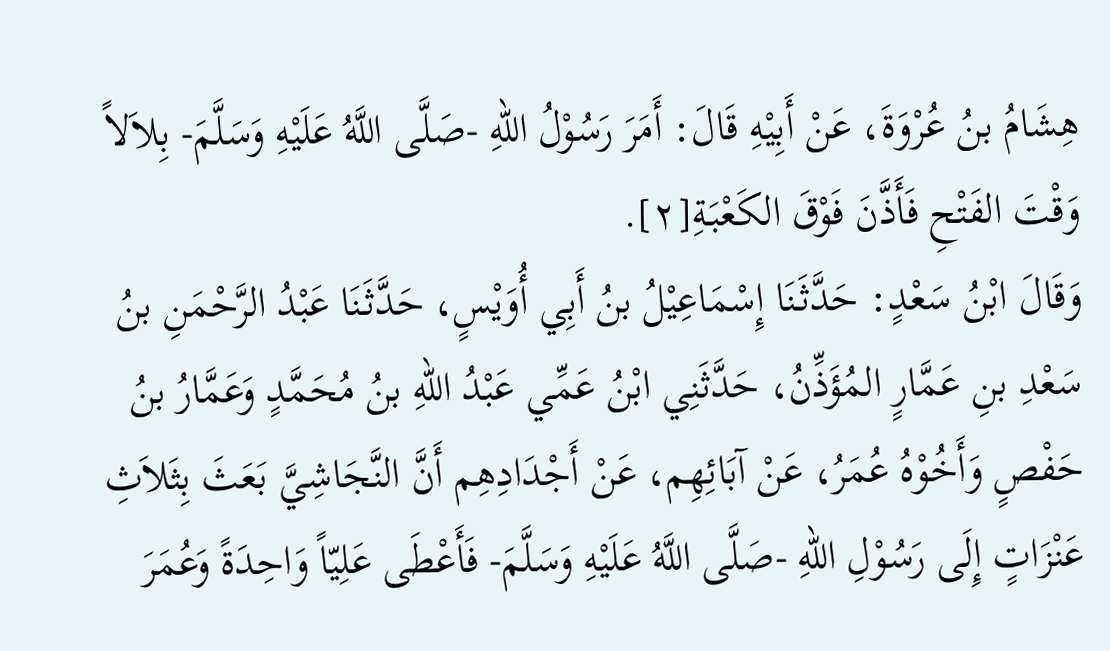هِشَامُ بنُ عُرْوَةَ، عَنْ أَبِيْهِ قَالَ: أَمَرَ رَسُوْلُ اللهِ -صَلَّى اللَّهُ عَلَيْهِ وَسَلَّمَ- بِلاَلاً وَقْتَ الفَتْحِ فَأَذَّنَ فَوْقَ الكَعْبَةِ[٢].
وَقَالَ ابْنُ سَعْدٍ: حَدَّثَنَا إِسْمَاعِيْلُ بنُ أَبِي أُوَيْسٍ، حَدَّثَنَا عَبْدُ الرَّحْمَنِ بنُ سَعْدِ بنِ عَمَّارٍ المُؤَذِّنُ، حَدَّثَنِي ابْنُ عَمِّي عَبْدُ اللهِ بنُ مُحَمَّدٍ وَعَمَّارُ بنُ حَفْصٍ وَأَخُوْهُ عُمَرُ، عَنْ آبَائِهِم، عَنْ أَجْدَادِهِم أَنَّ النَّجَاشِيَّ بَعَثَ بِثَلاَثِ عَنْزَاتٍ إِلَى رَسُوْلِ اللهِ -صَلَّى اللَّهُ عَلَيْهِ وَسَلَّمَ- فَأَعْطَى عَلِيّاً وَاحِدَةً وَعُمَرَ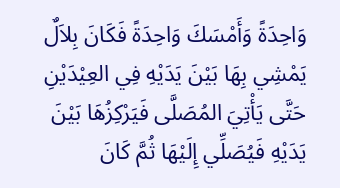وَاحِدَةً وَأَمْسَكَ وَاحِدَةً فَكَانَ بِلاَلٌ يَمْشِي بِهَا بَيْنَ يَدَيْهِ فِي العِيْدَيْنِ حَتَّى يَأْتِيَ المُصَلَّى فَيَرْكِزُهَا بَيْنَ يَدَيْهِ فَيُصَلِّي إِلَيْهَا ثُمَّ كَانَ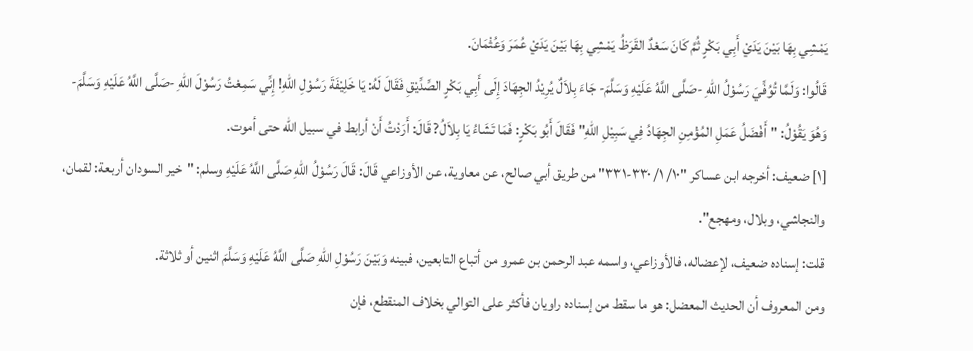يَمْشِي بِهَا بَيْنَ يَدَيْ أَبِي بَكْرٍ ثُمَّ كَانَ سَعْدٌ القَرَظُ يَمْشِي بِهَا بَيْنَ يَدَيْ عُمَرَ وَعُثْمَانَ.
قَالُوا: وَلَمَّا تُوُفِّيَ رَسُوْلُ اللهِ -صَلَّى اللَّهُ عَلَيْهِ وَسَلَّمَ- جَاءَ بِلاَلٌ يُرِيْدُ الجِهَادَ إِلَى أَبِي بَكْرٍ الصِّدِّيْقِ فَقَالَ لَهُ: يَا خَلِيْفَةَ رَسُوْلِ اللهِ! إِنِّي سَمِعْتُ رَسُوْلَ اللهِ -صَلَّى اللَّهُ عَلَيْهِ وَسَلَّمَ- وَهُوَ يَقُوْلُ: "أَفْضَلُ عَمَلِ المُؤْمِنِ الجِهَادُ فِي سَبِيْلِ اللهِ" فَقَالَ أَبُو بَكْرٍ: فَمَا تَشَاءُ يَا بِلاَلُ? قَالَ: أَرَدْتُ أَنْ أرابط في سبيل الله حتى أموت.
[١] ضعيف: أخرجه ابن عساكر "١٠/ ١/ ٣٣٠-٣٣١" من طريق أبي صالح، عن معاوية، عن الأوزاعي قَالَ: قَالَ رَسُوْلُ اللهِ صَلَّى اللَّهُ عَلَيْهِ وسلم: "خير السودان أربعة: لقمان، والنجاشي، وبلال، ومهجع".
قلت: إسناده ضعيف، لإعضاله، فالأوزاعي، واسمه عبد الرحمن بن عمرو من أتباع التابعين، فبينه وَبَيْنَ رَسُوْلِ اللهِ صَلَّى اللَّهُ عَلَيْهِ وَسَلَّمَ اثنين أو ثلاثة.
ومن المعروف أن الحديث المعضل: هو ما سقط من إسناده راويان فأكثر على التوالي بخلاف المنقطع، فإن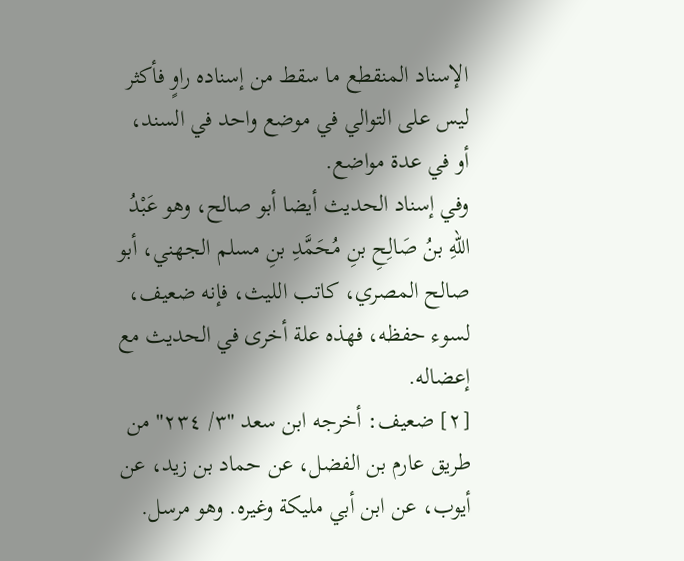الإسناد المنقطع ما سقط من إسناده راوٍ فأكثر ليس على التوالي في موضع واحد في السند، أو في عدة مواضع.
وفي إسناد الحديث أيضا أبو صالح، وهو عَبْدُ اللهِ بنُ صَالِحِ بنِ مُحَمَّدِ بنِ مسلم الجهني، أبو صالح المصري، كاتب الليث، فإنه ضعيف، لسوء حفظه، فهذه علة أخرى في الحديث مع إعضاله.
[٢] ضعيف: أخرجه ابن سعد "٣/ ٢٣٤" من طريق عارم بن الفضل، عن حماد بن زيد، عن أيوب، عن ابن أبي مليكة وغيره. وهو مرسل.